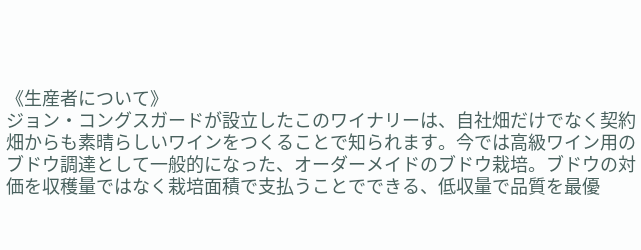《生産者について》
ジョン・コングスガードが設立したこのワイナリーは、自社畑だけでなく契約畑からも素晴らしいワインをつくることで知られます。今では高級ワイン用のブドウ調達として一般的になった、オーダーメイドのブドウ栽培。ブドウの対価を収穫量ではなく栽培面積で支払うことでできる、低収量で品質を最優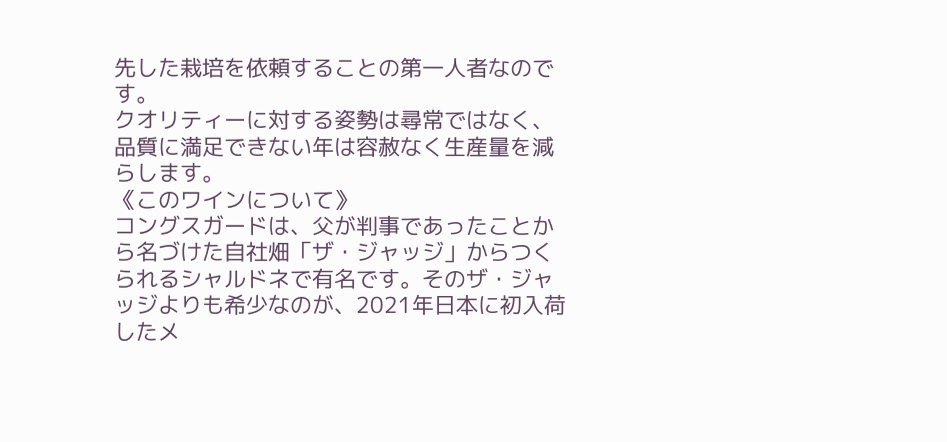先した栽培を依頼することの第一人者なのです。
クオリティーに対する姿勢は尋常ではなく、品質に満足できない年は容赦なく生産量を減らします。
《このワインについて》
コングスガードは、父が判事であったことから名づけた自社畑「ザ・ジャッジ」からつくられるシャルドネで有名です。そのザ・ジャッジよりも希少なのが、2021年日本に初入荷したメ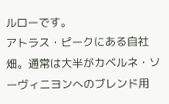ルローです。
アトラス・ピークにある自社畑。通常は大半がカベルネ・ソーヴィニヨンへのブレンド用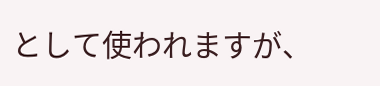として使われますが、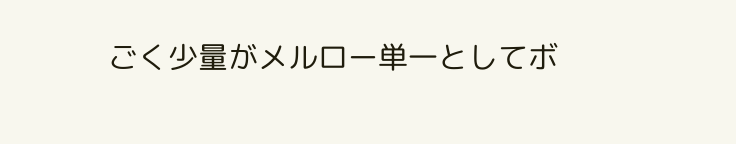ごく少量がメルロー単一としてボ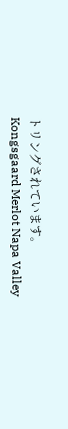トリングされています。
Kongsgaard Merlot Napa Valley